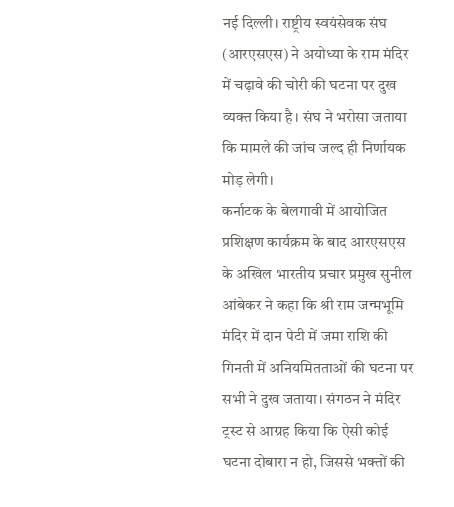नई दिल्ली। राष्ट्रीय स्वयंसेवक संघ (आरएसएस) ने अयोध्या के राम मंदिर में चढ़ावे की चोरी की घटना पर दुख व्यक्त किया है। संघ ने भरोसा जताया कि मामले की जांच जल्द ही निर्णायक मोड़ लेगी।
कर्नाटक के बेलगावी में आयोजित प्रशिक्षण कार्यक्रम के बाद आरएसएस के अखिल भारतीय प्रचार प्रमुख सुनील आंबेकर ने कहा कि श्री राम जन्मभूमि मंदिर में दान पेटी में जमा राशि की गिनती में अनियमितताओं की घटना पर सभी ने दुख जताया। संगठन ने मंदिर ट्रस्ट से आग्रह किया कि ऐसी कोई घटना दोबारा न हो, जिससे भक्तों की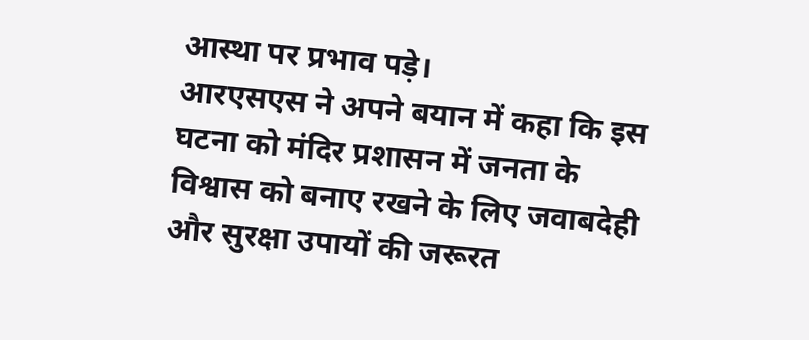आस्था पर प्रभाव पड़े।
आरएसएस ने अपने बयान में कहा कि इस घटना को मंदिर प्रशासन में जनता के विश्वास को बनाए रखने के लिए जवाबदेही और सुरक्षा उपायों की जरूरत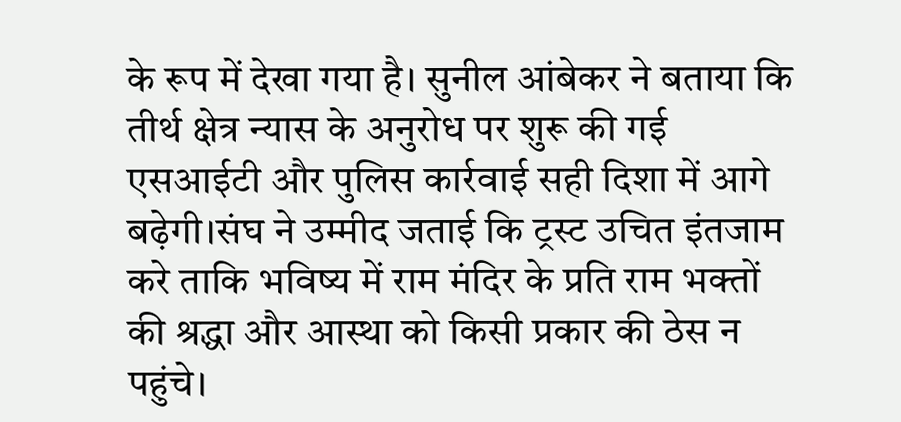के रूप में देखा गया है। सुनील आंबेकर ने बताया कि तीर्थ क्षेत्र न्यास के अनुरोध पर शुरू की गई एसआईटी और पुलिस कार्रवाई सही दिशा में आगे बढ़ेगी।संघ ने उम्मीद जताई कि ट्रस्ट उचित इंतजाम करे ताकि भविष्य में राम मंदिर के प्रति राम भक्तों की श्रद्धा और आस्था को किसी प्रकार की ठेस न पहुंचे।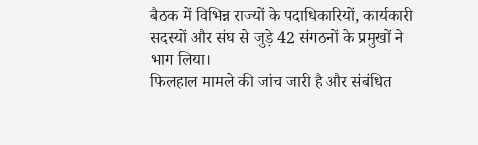बैठक में विभिन्न राज्यों के पदाधिकारियों, कार्यकारी सदस्यों और संघ से जुड़े 42 संगठनों के प्रमुखों ने भाग लिया।
फिलहाल मामले की जांच जारी है और संबंधित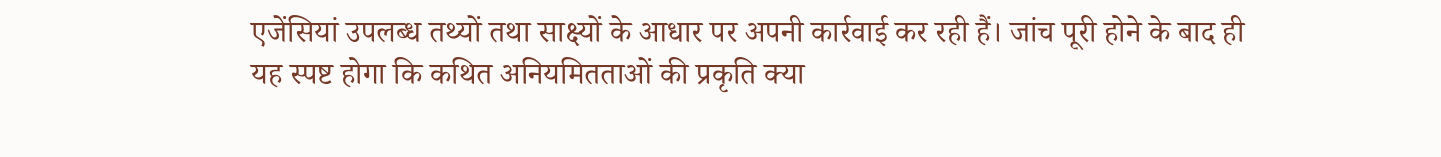एजेंसियां उपलब्ध तथ्यों तथा साक्ष्यों के आधार पर अपनी कार्रवाई कर रही हैं। जांच पूरी होने के बाद ही यह स्पष्ट होगा कि कथित अनियमितताओं की प्रकृति क्या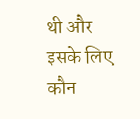थी और इसके लिए कौन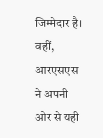जिम्मेदार है। वहीं, आरएसएस ने अपनी ओर से यही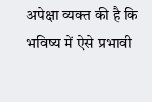अपेक्षा व्यक्त की है कि भविष्य में ऐसे प्रभावी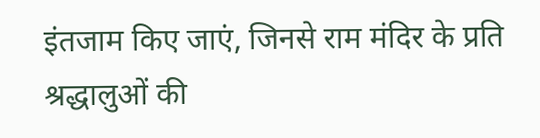इंतजाम किए जाएं, जिनसे राम मंदिर के प्रति श्रद्धालुओं की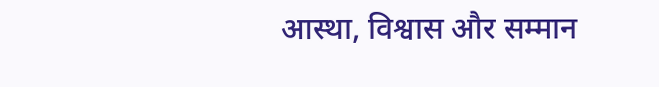आस्था, विश्वास और सम्मान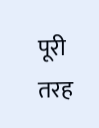पूरी तरह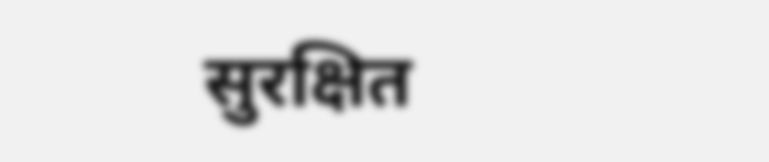सुरक्षित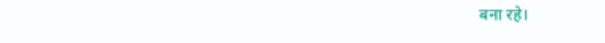बना रहे।